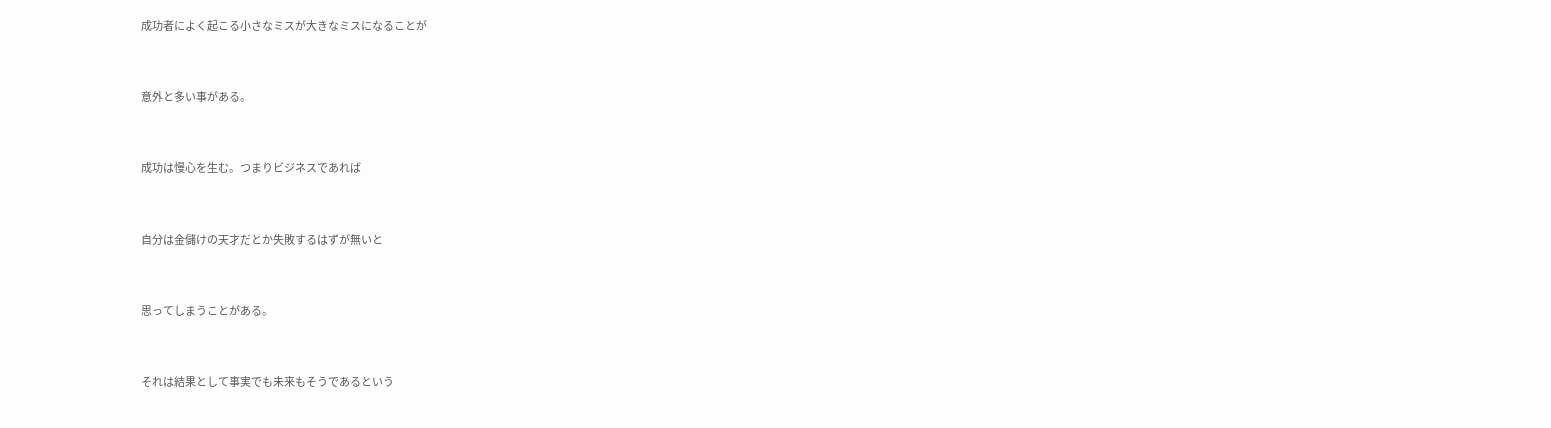成功者によく起こる小さなミスが大きなミスになることが


意外と多い事がある。


成功は慢心を生む。つまりビジネスであれば


自分は金儲けの天才だとか失敗するはずが無いと


思ってしまうことがある。


それは結果として事実でも未来もそうであるという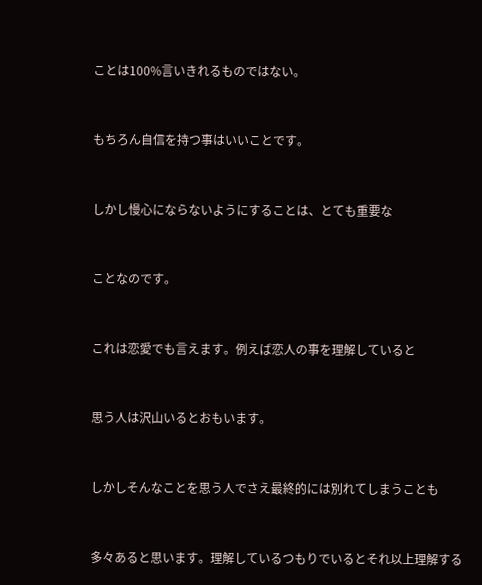ことは100%言いきれるものではない。


もちろん自信を持つ事はいいことです。


しかし慢心にならないようにすることは、とても重要な


ことなのです。


これは恋愛でも言えます。例えば恋人の事を理解していると


思う人は沢山いるとおもいます。


しかしそんなことを思う人でさえ最終的には別れてしまうことも


多々あると思います。理解しているつもりでいるとそれ以上理解する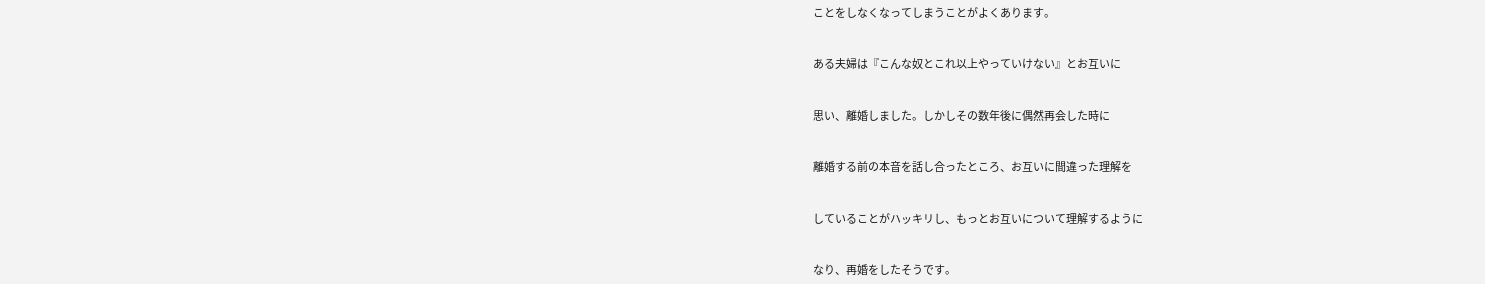ことをしなくなってしまうことがよくあります。


ある夫婦は『こんな奴とこれ以上やっていけない』とお互いに


思い、離婚しました。しかしその数年後に偶然再会した時に


離婚する前の本音を話し合ったところ、お互いに間違った理解を


していることがハッキリし、もっとお互いについて理解するように


なり、再婚をしたそうです。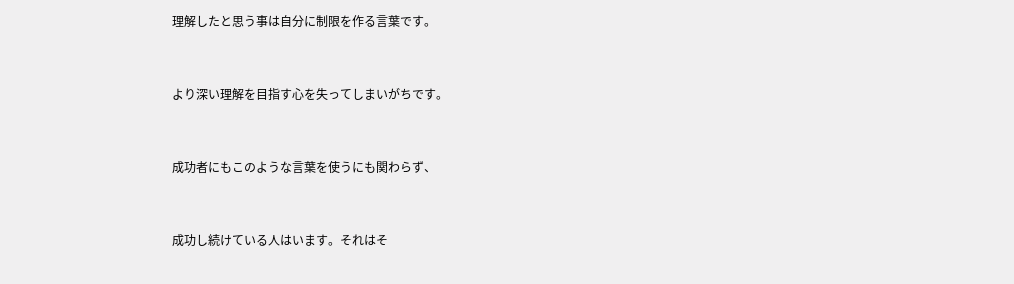理解したと思う事は自分に制限を作る言葉です。


より深い理解を目指す心を失ってしまいがちです。


成功者にもこのような言葉を使うにも関わらず、


成功し続けている人はいます。それはそ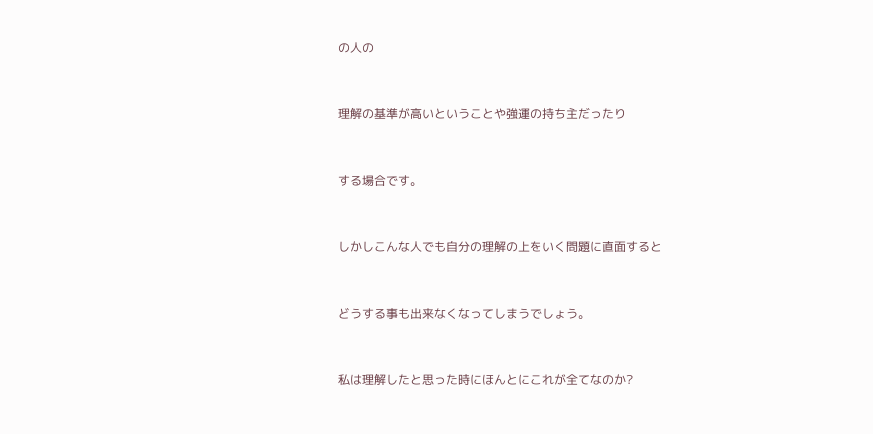の人の


理解の基準が高いということや強運の持ち主だったり


する場合です。


しかしこんな人でも自分の理解の上をいく問題に直面すると


どうする事も出来なくなってしまうでしょう。


私は理解したと思った時にほんとにこれが全てなのか?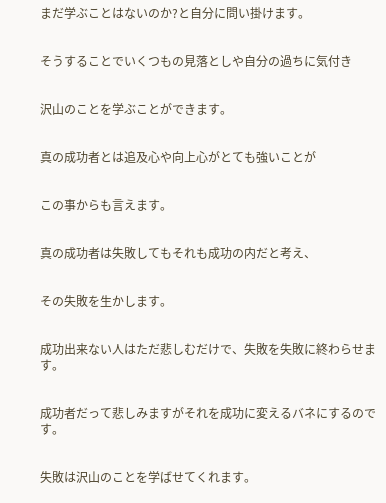まだ学ぶことはないのか?と自分に問い掛けます。


そうすることでいくつもの見落としや自分の過ちに気付き


沢山のことを学ぶことができます。


真の成功者とは追及心や向上心がとても強いことが


この事からも言えます。


真の成功者は失敗してもそれも成功の内だと考え、


その失敗を生かします。


成功出来ない人はただ悲しむだけで、失敗を失敗に終わらせます。


成功者だって悲しみますがそれを成功に変えるバネにするのです。


失敗は沢山のことを学ばせてくれます。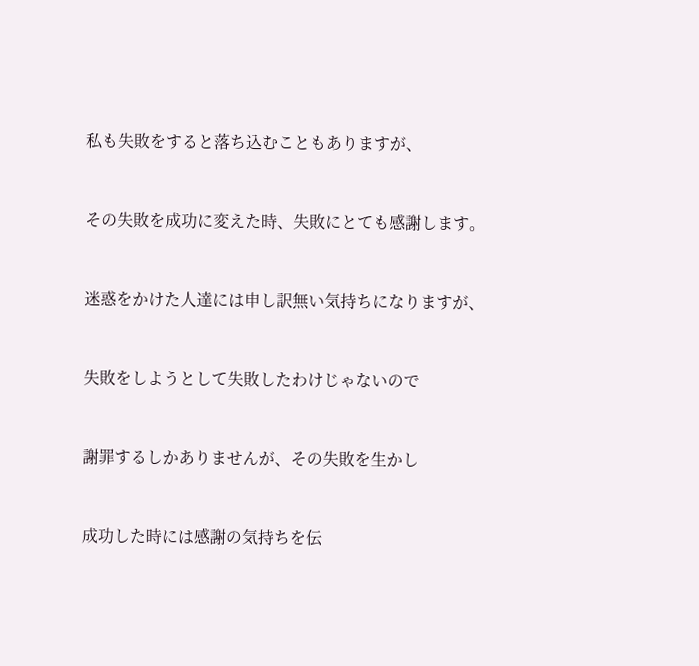私も失敗をすると落ち込むこともありますが、


その失敗を成功に変えた時、失敗にとても感謝します。


迷惑をかけた人達には申し訳無い気持ちになりますが、


失敗をしようとして失敗したわけじゃないので


謝罪するしかありませんが、その失敗を生かし


成功した時には感謝の気持ちを伝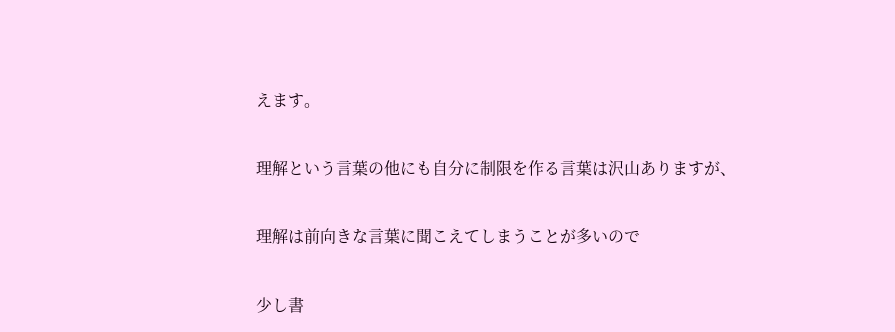えます。


理解という言葉の他にも自分に制限を作る言葉は沢山ありますが、


理解は前向きな言葉に聞こえてしまうことが多いので


少し書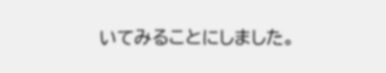いてみることにしました。